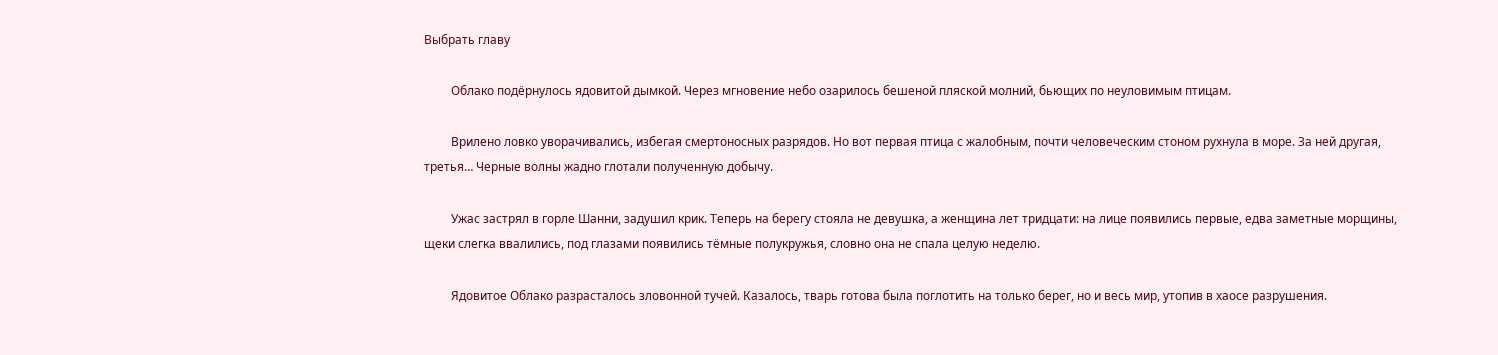Выбрать главу

         Облако подёрнулось ядовитой дымкой. Через мгновение небо озарилось бешеной пляской молний, бьющих по неуловимым птицам.

         Врилено ловко уворачивались, избегая смертоносных разрядов. Но вот первая птица с жалобным, почти человеческим стоном рухнула в море. За ней другая, третья… Черные волны жадно глотали полученную добычу.

         Ужас застрял в горле Шанни, задушил крик. Теперь на берегу стояла не девушка, а женщина лет тридцати: на лице появились первые, едва заметные морщины, щеки слегка ввалились, под глазами появились тёмные полукружья, словно она не спала целую неделю.

         Ядовитое Облако разрасталось зловонной тучей. Казалось, тварь готова была поглотить на только берег, но и весь мир, утопив в хаосе разрушения.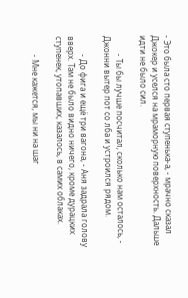- Это была сто первая ступенька-а, - мрачно сказал Джокер и уселся на мраморную поверхность. Дальше идти не было сил.

         - Ты бы лучше посчитал, сколько нам осталось, - Джонни вытер пот со лба и устроился рядом.

         - До фига и ещё три вагона, - Аня задрала голову вверх. Там не было видно ничего, кроме дурацких ступенек, утопавших, казалось, в самих облаках.

         - Мне кажется, мы ни на шаг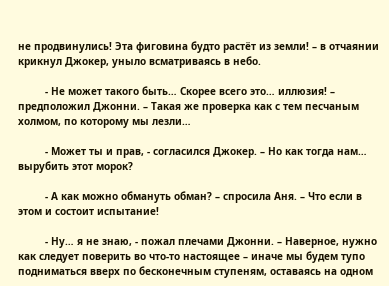не продвинулись! Эта фиговина будто растёт из земли! – в отчаянии крикнул Джокер, уныло всматриваясь в небо.

         - Не может такого быть… Скорее всего это… иллюзия! – предположил Джонни. – Такая же проверка как с тем песчаным холмом, по которому мы лезли…

         - Может ты и прав, - согласился Джокер. – Но как тогда нам… вырубить этот морок?

         - А как можно обмануть обман? – спросила Аня. – Что если в этом и состоит испытание!

         - Ну… я не знаю, - пожал плечами Джонни. – Наверное, нужно как следует поверить во что-то настоящее – иначе мы будем тупо подниматься вверх по бесконечным ступеням, оставаясь на одном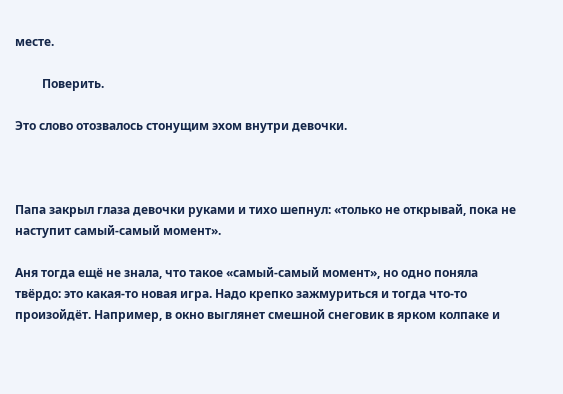месте.

         Поверить.

Это слово отозвалось стонущим эхом внутри девочки.



Папа закрыл глаза девочки руками и тихо шепнул: «только не открывай, пока не наступит самый-самый момент».

Аня тогда ещё не знала, что такое «самый-самый момент», но одно поняла твёрдо: это какая-то новая игра. Надо крепко зажмуриться и тогда что-то произойдёт. Например, в окно выглянет смешной снеговик в ярком колпаке и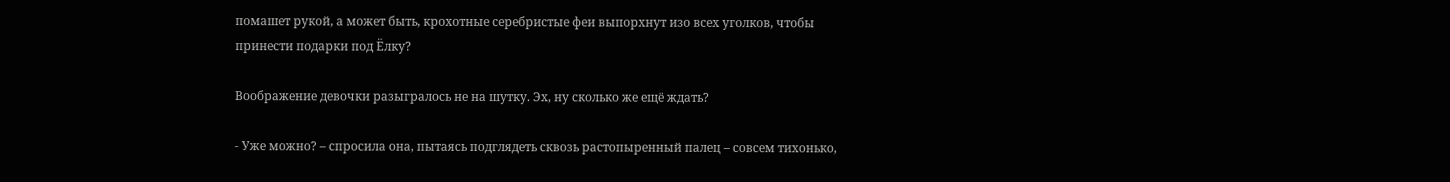помашет рукой, а может быть, крохотные серебристые феи выпорхнут изо всех уголков, чтобы принести подарки под Ёлку?

Воображение девочки разыгралось не на шутку. Эх, ну сколько же ещё ждать?

- Уже можно? – спросила она, пытаясь подглядеть сквозь растопыренный палец – совсем тихонько,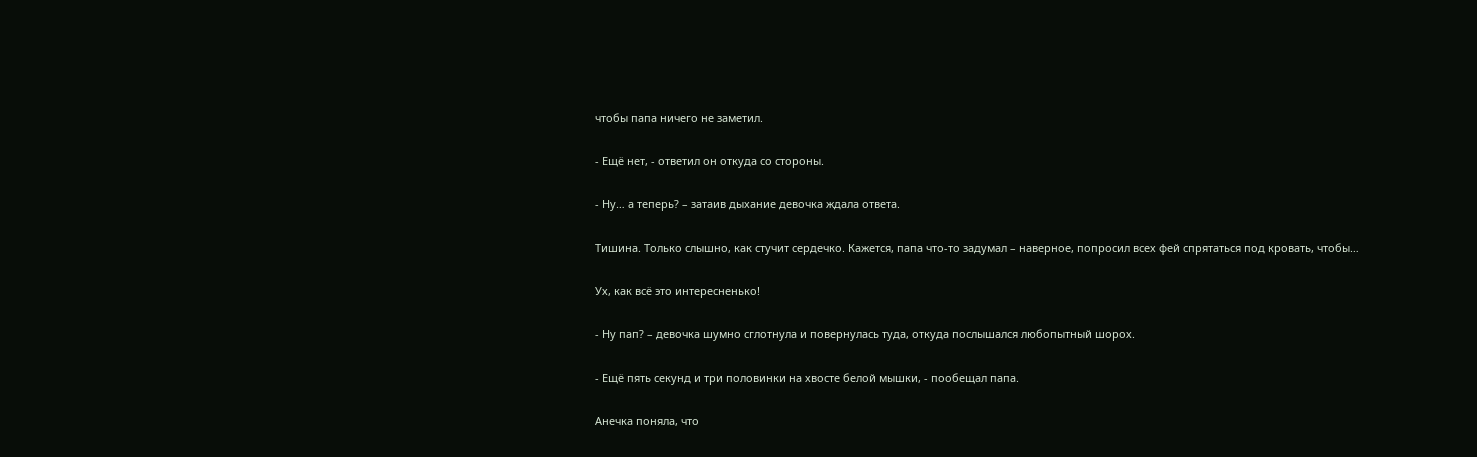чтобы папа ничего не заметил.

- Ещё нет, - ответил он откуда со стороны.

- Ну… а теперь? – затаив дыхание девочка ждала ответа.

Тишина. Только слышно, как стучит сердечко. Кажется, папа что-то задумал – наверное, попросил всех фей спрятаться под кровать, чтобы…

Ух, как всё это интересненько!

- Ну пап? – девочка шумно сглотнула и повернулась туда, откуда послышался любопытный шорох.

- Ещё пять секунд и три половинки на хвосте белой мышки, - пообещал папа.

Анечка поняла, что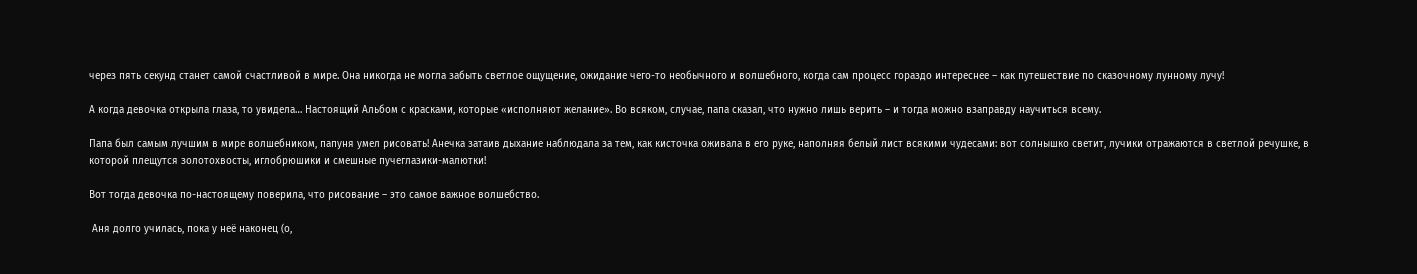через пять секунд станет самой счастливой в мире. Она никогда не могла забыть светлое ощущение, ожидание чего-то необычного и волшебного, когда сам процесс гораздо интереснее – как путешествие по сказочному лунному лучу!

А когда девочка открыла глаза, то увидела… Настоящий Альбом с красками, которые «исполняют желание». Во всяком, случае, папа сказал, что нужно лишь верить – и тогда можно взаправду научиться всему.

Папа был самым лучшим в мире волшебником, папуня умел рисовать! Анечка затаив дыхание наблюдала за тем, как кисточка оживала в его руке, наполняя белый лист всякими чудесами: вот солнышко светит, лучики отражаются в светлой речушке, в которой плещутся золотохвосты, иглобрюшики и смешные пучеглазики-малютки!

Вот тогда девочка по-настоящему поверила, что рисование – это самое важное волшебство.

 Аня долго училась, пока у неё наконец (о,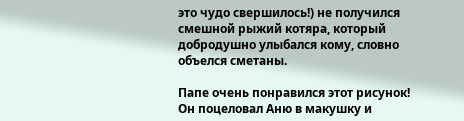это чудо свершилось!) не получился смешной рыжий котяра, который добродушно улыбался кому, словно объелся сметаны.

Папе очень понравился этот рисунок! Он поцеловал Аню в макушку и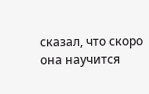сказал, что скоро она научится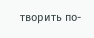творить по-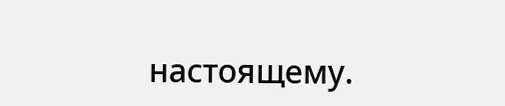настоящему.